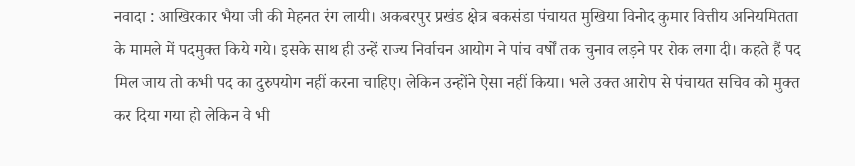नवादा : आखिरकार भैया जी की मेहनत रंग लायी। अकबरपुर प्रखंड क्षेत्र बकसंडा पंचायत मुखिया विनोद कुमार वित्तीय अनियमितता के मामले में पदमुक्त किये गये। इसके साथ ही उन्हें राज्य निर्वाचन आयोग ने पांच वर्षों तक चुनाव लड़ने पर रोक लगा दी। कहते हैं पद मिल जाय तो कभी पद का दुरुपयोग नहीं करना चाहिए। लेकिन उन्होंने ऐसा नहीं किया। भले उक्त आरोप से पंचायत सचिव को मुक्त कर दिया गया हो लेकिन वे भी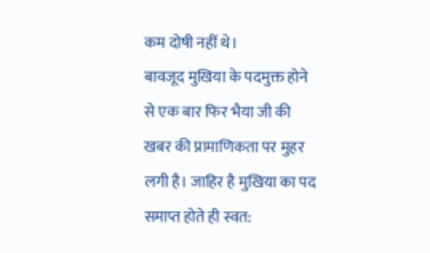कम दोषी नहीं थे।
बावजूद मुखिया के पदमुक्त होने से एक बार फिर भैया जी की खबर की प्रामाणिकता पर मुहर लगी है। जाहिर है मुखिया का पद समाप्त होते ही स्वत: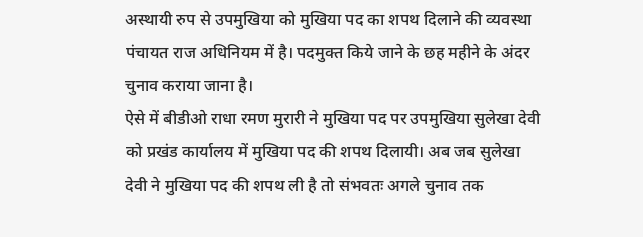अस्थायी रुप से उपमुखिया को मुखिया पद का शपथ दिलाने की व्यवस्था पंचायत राज अधिनियम में है। पदमुक्त किये जाने के छह महीने के अंदर चुनाव कराया जाना है।
ऐसे में बीडीओ राधा रमण मुरारी ने मुखिया पद पर उपमुखिया सुलेखा देवी को प्रखंड कार्यालय में मुखिया पद की शपथ दिलायी। अब जब सुलेखा देवी ने मुखिया पद की शपथ ली है तो संभवतः अगले चुनाव तक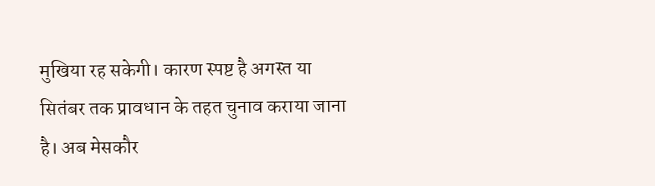मुखिया रह सकेगी। कारण स्पष्ट है अगस्त या सितंबर तक प्रावधान के तहत चुनाव कराया जाना है। अब मेसकौर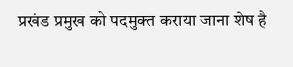प्रखंड प्रमुख को पदमुक्त कराया जाना शेष है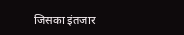जिसका इंतजार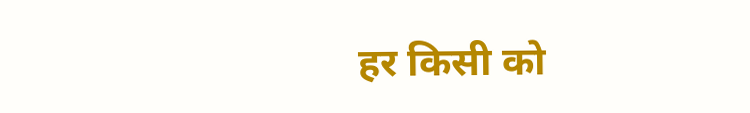हर किसी को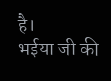है।
भईया जी की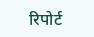रिपोर्ट